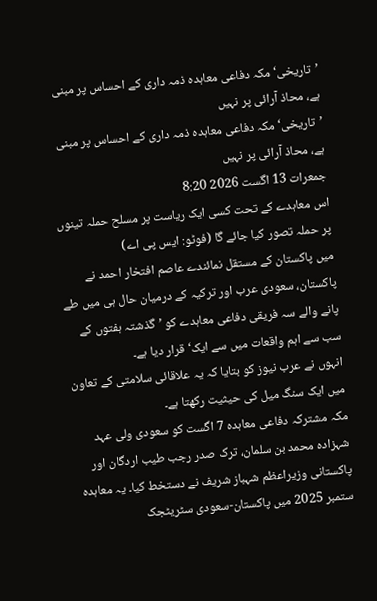’تاریخی‘ مکہ دفاعی معاہدہ ذمہ داری کے احساس پر مبنی ہے، محاذ آرائی پر نہیں
’تاریخی‘ مکہ دفاعی معاہدہ ذمہ داری کے احساس پر مبنی ہے، محاذ آرائی پر نہیں
جمعرات 13 اگست 2026 8:20
اس معاہدے کے تحت کسی ایک ریاست پر مسلح حملہ تینوں پر حملہ تصور کیا جائے گا (فوٹو: ایس پی اے)
میں پاکستان کے مستقل نمائندے عاصم افتخار احمد نے پاکستان، سعودی عرب اور ترکیہ کے درمیان حال ہی میں طے پانے والے سہ فریقی دفاعی معاہدے کو ’گذشتہ ہفتوں کے سب سے اہم واقعات میں سے ایک‘ قرار دیا ہے۔
انہوں نے عرب نیوز کو بتایا کہ یہ علاقائی سلامتی کے تعاون میں ایک سنگ میل کی حیثیت رکھتا ہے۔
مکہ مشترکہ دفاعی معاہدہ 7 اگست کو سعودی ولی عہد شہزادہ محمد بن سلمان، ترک صدر رجب طیب اردگان اور پاکستانی وزیراعظم شہباز شریف نے دستخط کیا۔ یہ معاہدہ ستمبر 2025 میں پاکستان-سعودی سٹریٹجک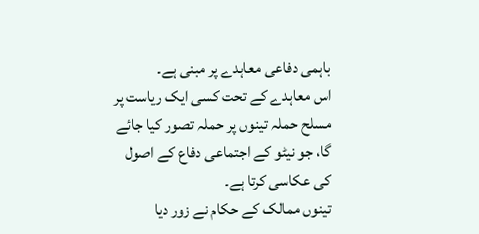باہمی دفاعی معاہدے پر مبنی ہے۔
اس معاہدے کے تحت کسی ایک ریاست پر مسلح حملہ تینوں پر حملہ تصور کیا جائے گا، جو نیٹو کے اجتماعی دفاع کے اصول کی عکاسی کرتا ہے۔
تینوں ممالک کے حکام نے زور دیا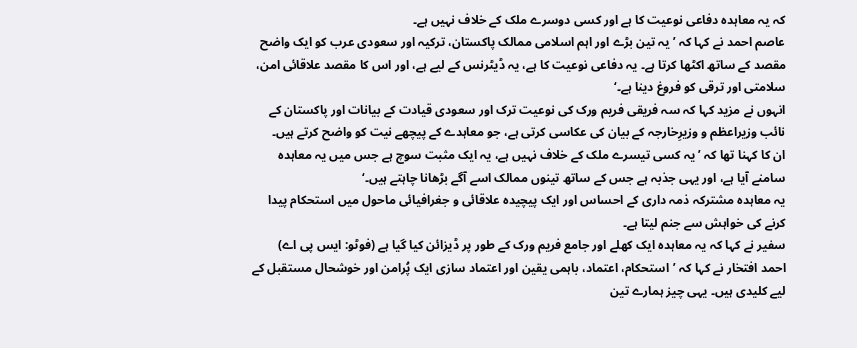کہ یہ معاہدہ دفاعی نوعیت کا ہے اور کسی دوسرے ملک کے خلاف نہیں ہے۔
عاصم احمد نے کہا کہ ’یہ تین بڑے اور اہم اسلامی ممالک پاکستان، ترکیہ اور سعودی عرب کو ایک واضح مقصد کے ساتھ اکٹھا کرتا ہے۔ یہ دفاعی نوعیت کا ہے، یہ ڈیٹرنس کے لیے ہے، اور اس کا مقصد علاقائی امن، سلامتی اور ترقی کو فروغ دینا ہے۔‘
انہوں نے مزید کہا کہ سہ فریقی فریم ورک کی نوعیت ترک اور سعودی قیادت کے بیانات اور پاکستان کے نائب وزیراعظم و وزیرِخارجہ کے بیان کی عکاسی کرتی ہے، جو معاہدے کے پیچھے نیت کو واضح کرتے ہیں۔
ان کا کہنا تھا کہ ’یہ کسی تیسرے ملک کے خلاف نہیں ہے، یہ ایک مثبت سوچ ہے جس میں یہ معاہدہ سامنے آیا ہے، اور یہی جذبہ ہے جس کے ساتھ تینوں ممالک اسے آگے بڑھانا چاہتے ہیں۔‘
یہ معاہدہ مشترکہ ذمہ داری کے احساس اور ایک پیچیدہ علاقائی و جغرافیائی ماحول میں استحکام پیدا کرنے کی خواہش سے جنم لیتا ہے۔
سفیر نے کہا کہ یہ معاہدہ ایک کھلے اور جامع فریم ورک کے طور پر ڈیزائن کیا گیا ہے (فوٹو: ایس پی اے)
احمد افتخار نے کہا کہ ’استحکام، اعتماد، باہمی یقین اور اعتماد سازی ایک پُرامن اور خوشحال مستقبل کے لیے کلیدی ہیں۔ یہی چیز ہمارے تین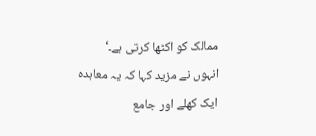ممالک کو اکٹھا کرتی ہے۔‘
انہوں نے مزید کہا کہ یہ معاہدہ ایک کھلے اور جامع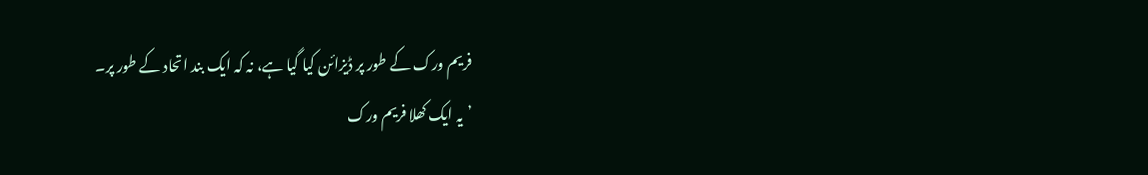فریم ورک کے طور پر ڈیزائن کیا گیا ہے، نہ کہ ایک بند اتحاد کے طور پر۔
’یہ ایک کھلا فریم ورک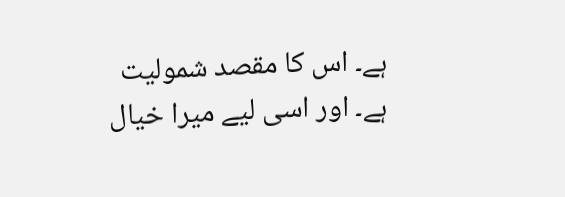ہے۔ اس کا مقصد شمولیت ہے۔ اور اسی لیے میرا خیال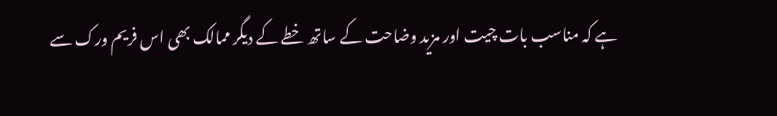ہے کہ مناسب بات چیت اور مزید وضاحت کے ساتھ خطے کے دیگر ممالک بھی اس فریم ورک سے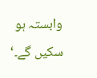وابستہ ہو سکیں گے۔‘